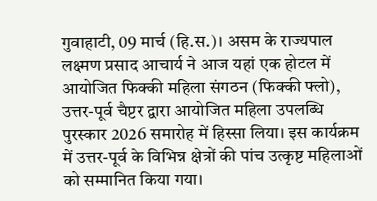गुवाहाटी, 09 मार्च (हि.स.)। असम के राज्यपाल लक्ष्मण प्रसाद आचार्य ने आज यहां एक होटल में आयोजित फिक्की महिला संगठन (फिक्की फ्लो), उत्तर-पूर्व चैप्टर द्वारा आयोजित महिला उपलब्धि पुरस्कार 2026 समारोह में हिस्सा लिया। इस कार्यक्रम में उत्तर-पूर्व के विभिन्न क्षेत्रों की पांच उत्कृष्ट महिलाओं को सम्मानित किया गया।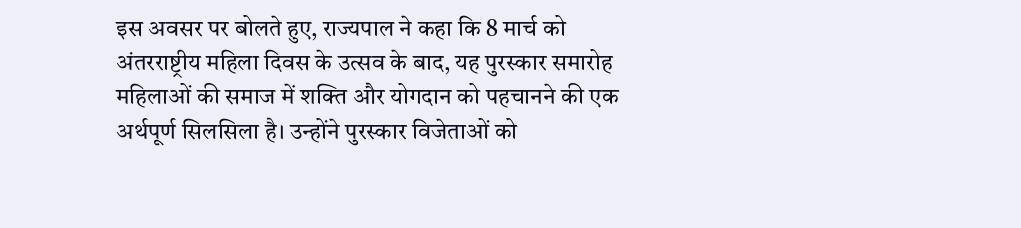इस अवसर पर बोलते हुए, राज्यपाल ने कहा कि 8 मार्च को अंतरराष्ट्रीय महिला दिवस के उत्सव के बाद, यह पुरस्कार समारोह महिलाओं की समाज में शक्ति और योगदान को पहचानने की एक अर्थपूर्ण सिलसिला है। उन्होंने पुरस्कार विजेताओं को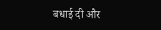बधाई दी और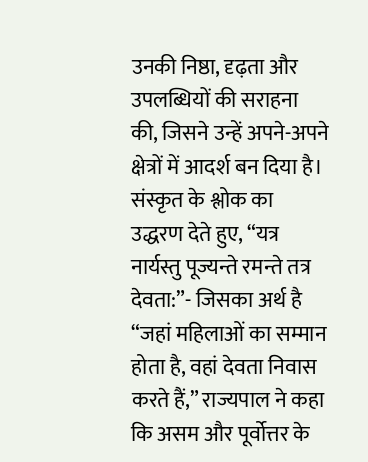उनकी निष्ठा, दृढ़ता और उपलब्धियों की सराहना की, जिसने उन्हें अपने-अपने क्षेत्रों में आदर्श बन दिया है।
संस्कृत के श्लोक का उद्धरण देते हुए, “यत्र नार्यस्तु पूज्यन्ते रमन्ते तत्र देवता:”- जिसका अर्थ है “जहां महिलाओं का सम्मान होता है, वहां देवता निवास करते हैं,” राज्यपाल ने कहा कि असम और पूर्वोत्तर के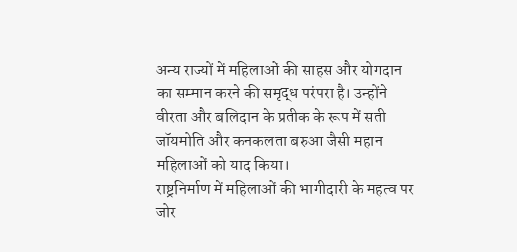अन्य राज्यों में महिलाओं की साहस और योगदान का सम्मान करने की समृद्ध परंपरा है। उन्होंने वीरता और बलिदान के प्रतीक के रूप में सती जॉयमोति और कनकलता बरुआ जैसी महान महिलाओं को याद किया।
राष्ट्रनिर्माण में महिलाओं की भागीदारी के महत्व पर जोर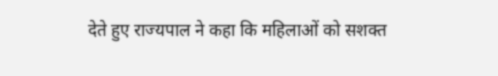देते हुए राज्यपाल ने कहा कि महिलाओं को सशक्त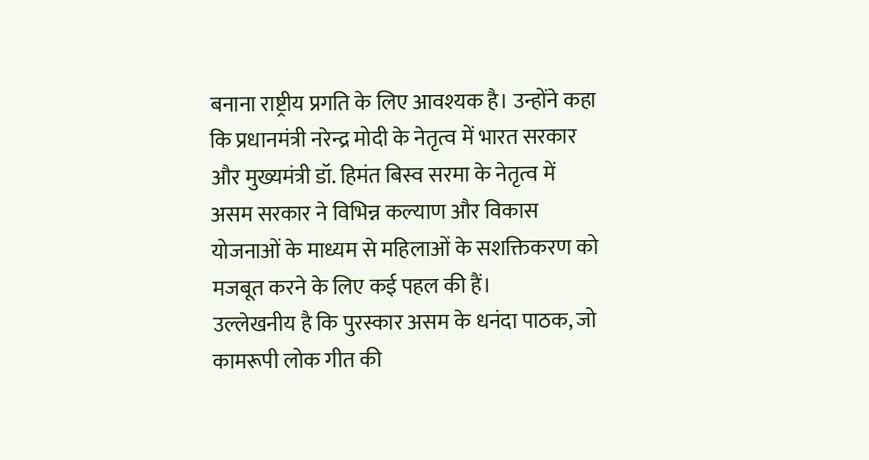बनाना राष्ट्रीय प्रगति के लिए आवश्यक है। उन्होंने कहा कि प्रधानमंत्री नरेन्द्र मोदी के नेतृत्व में भारत सरकार और मुख्यमंत्री डॉ. हिमंत बिस्व सरमा के नेतृत्व में असम सरकार ने विभिन्न कल्याण और विकास योजनाओं के माध्यम से महिलाओं के सशक्तिकरण को मजबूत करने के लिए कई पहल की हैं।
उल्लेखनीय है कि पुरस्कार असम के धनंदा पाठक, जो कामरूपी लोक गीत की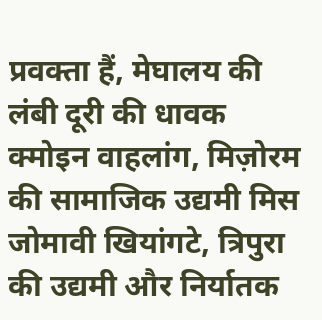प्रवक्ता हैं, मेघालय की लंबी दूरी की धावक क्मोइन वाहलांग, मिज़ोरम की सामाजिक उद्यमी मिस जोमावी खियांगटे, त्रिपुरा की उद्यमी और निर्यातक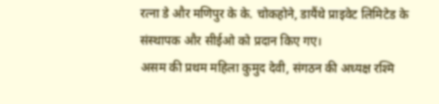रत्ना डे और मणिपुर के के. चोकहोने, डायैंथे प्राइवेट लिमिटेड के संस्थापक और सीईओ को प्रदान किए गए।
असम की प्रथम महिला कुमुद देवी, संगठन की अध्यक्ष रश्मि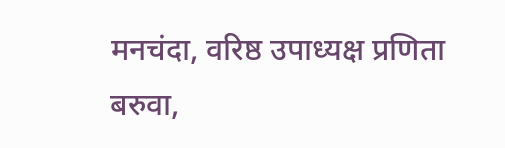मनचंदा, वरिष्ठ उपाध्यक्ष प्रणिता बरुवा,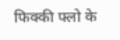फिक्की फ्लो के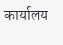कार्यालय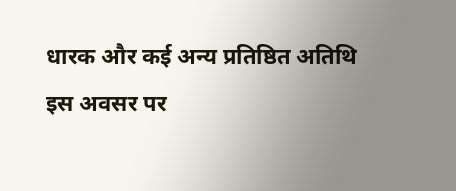धारक और कई अन्य प्रतिष्ठित अतिथि इस अवसर पर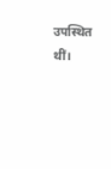उपस्थित थीं।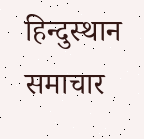हिन्दुस्थान समाचार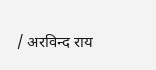/ अरविन्द राय